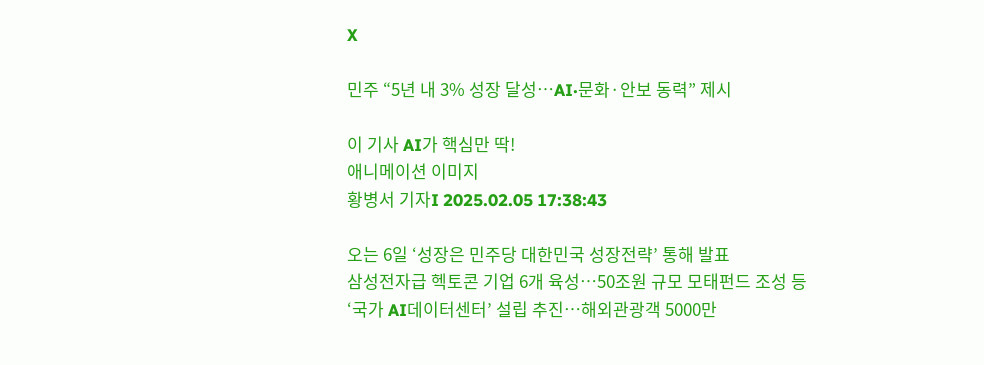X

민주 “5년 내 3% 성장 달성…AI·문화·안보 동력” 제시

이 기사 AI가 핵심만 딱!
애니메이션 이미지
황병서 기자I 2025.02.05 17:38:43

오는 6일 ‘성장은 민주당 대한민국 성장전략’ 통해 발표
삼성전자급 헥토콘 기업 6개 육성…50조원 규모 모태펀드 조성 등
‘국가 AI데이터센터’ 설립 추진…해외관광객 5000만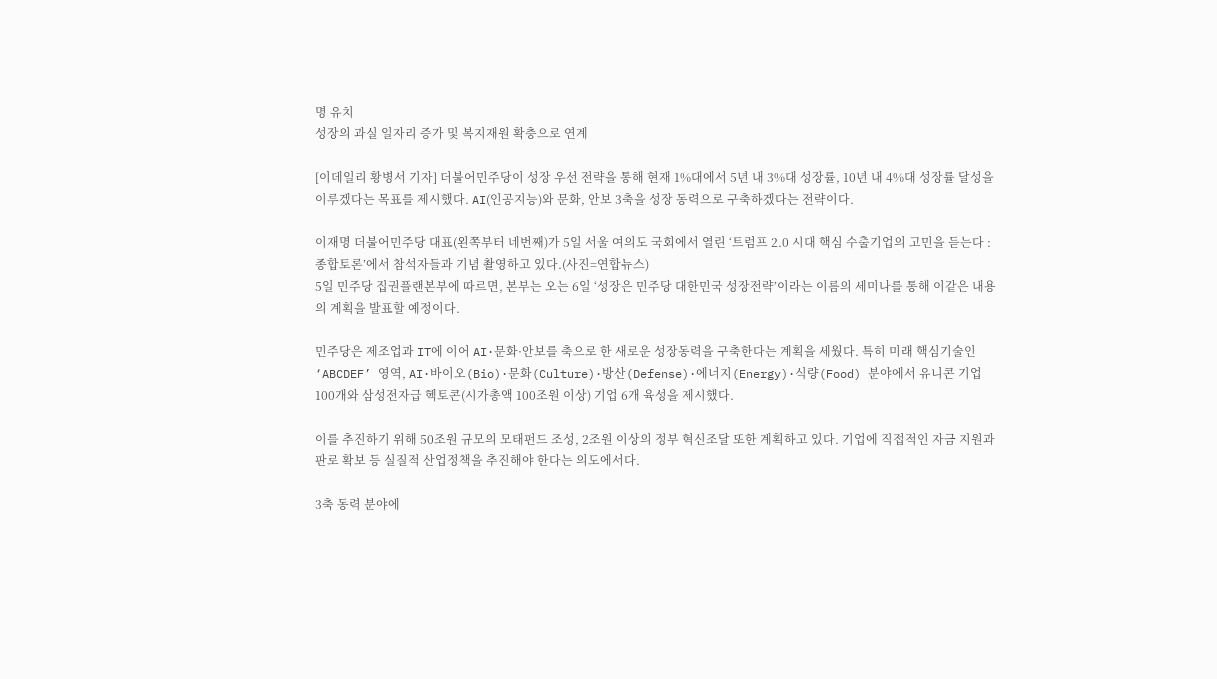명 유치
성장의 과실 일자리 증가 및 복지재원 확충으로 연계

[이데일리 황병서 기자] 더불어민주당이 성장 우선 전략을 통해 현재 1%대에서 5년 내 3%대 성장률, 10년 내 4%대 성장률 달성을 이루겠다는 목표를 제시했다. AI(인공지능)와 문화, 안보 3축을 성장 동력으로 구축하겠다는 전략이다.

이재명 더불어민주당 대표(왼쪽부터 네번째)가 5일 서울 여의도 국회에서 열린 ‘트럼프 2.0 시대 핵심 수출기업의 고민을 듣는다 : 종합토론’에서 참석자들과 기념 촬영하고 있다.(사진=연합뉴스)
5일 민주당 집권플랜본부에 따르면, 본부는 오는 6일 ‘성장은 민주당 대한민국 성장전략’이라는 이름의 세미나를 통해 이같은 내용의 계획을 발표할 예정이다.

민주당은 제조업과 IT에 이어 AI·문화·안보를 축으로 한 새로운 성장동력을 구축한다는 계획을 세웠다. 특히 미래 핵심기술인 ‘ABCDEF’ 영역, AI·바이오(Bio)·문화(Culture)·방산(Defense)·에너지(Energy)·식량(Food) 분야에서 유니콘 기업 100개와 삼성전자급 헥토콘(시가총액 100조원 이상) 기업 6개 육성을 제시했다.

이를 추진하기 위해 50조원 규모의 모태펀드 조성, 2조원 이상의 정부 혁신조달 또한 계획하고 있다. 기업에 직접적인 자금 지원과 판로 확보 등 실질적 산업정책을 추진해야 한다는 의도에서다.

3축 동력 분야에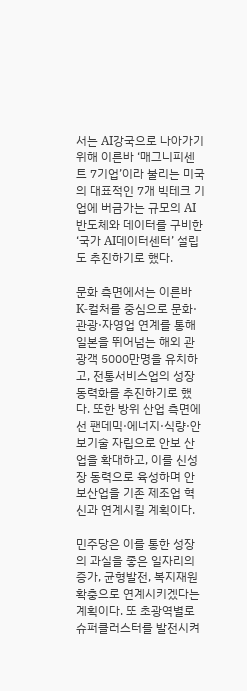서는 AI강국으로 나아가기 위해 이른바 ‘매그니피센트 7기업’이라 불리는 미국의 대표적인 7개 빅테크 기업에 버금가는 규모의 AI반도체와 데이터를 구비한 ‘국가 AI데이터센터’ 설립도 추진하기로 했다.

문화 측면에서는 이른바 K-컬처를 중심으로 문화·관광·자영업 연계를 통해 일본을 뛰어넘는 해외 관광객 5000만명을 유치하고, 전통서비스업의 성장 동력화를 추진하기로 했다. 또한 방위 산업 측면에선 팬데믹·에너지·식량·안보기술 자립으로 안보 산업을 확대하고, 이를 신성장 동력으로 육성하며 안보산업을 기존 제조업 혁신과 연계시킬 계획이다.

민주당은 이를 통한 성장의 과실을 좋은 일자리의 증가, 균형발전, 복지재원 확충으로 연계시키겠다는 계획이다. 또 초광역별로 슈퍼클러스터를 발전시켜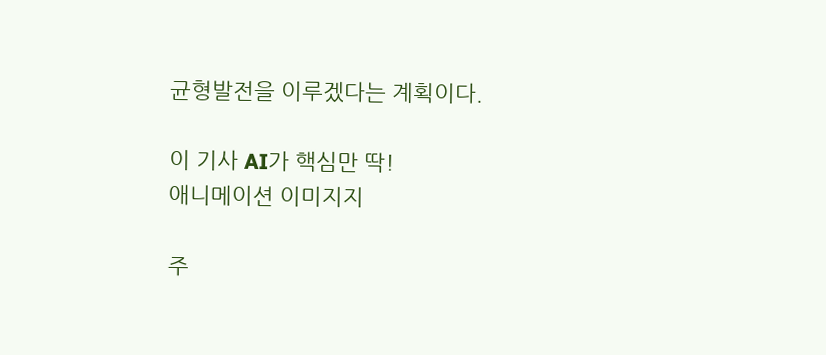균형발전을 이루겠다는 계획이다.

이 기사 AI가 핵심만 딱!
애니메이션 이미지지

주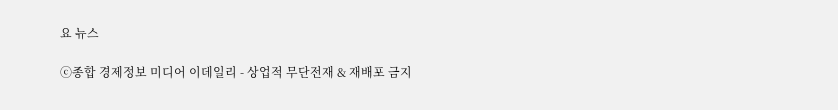요 뉴스

ⓒ종합 경제정보 미디어 이데일리 - 상업적 무단전재 & 재배포 금지